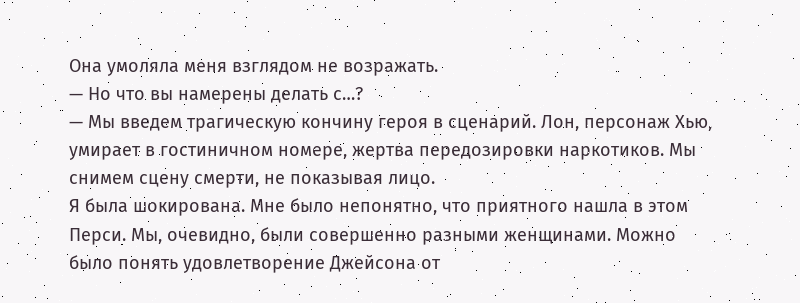Она умоляла меня взглядом не возражать.
— Но что вы намерены делать с…?
— Мы введем трагическую кончину героя в сценарий. Лон, персонаж Хью, умирает в гостиничном номере, жертва передозировки наркотиков. Мы снимем сцену смерти, не показывая лицо.
Я была шокирована. Мне было непонятно, что приятного нашла в этом Перси. Мы, очевидно, были совершенно разными женщинами. Можно было понять удовлетворение Джейсона от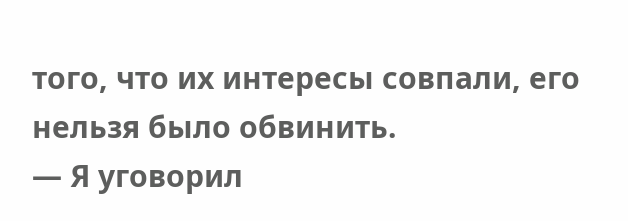того, что их интересы совпали, его нельзя было обвинить.
— Я уговорил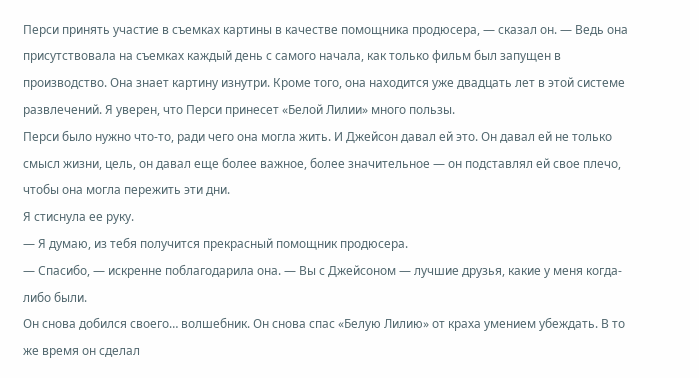Перси принять участие в съемках картины в качестве помощника продюсера, — сказал он. — Ведь она присутствовала на съемках каждый день с самого начала, как только фильм был запущен в производство. Она знает картину изнутри. Кроме того, она находится уже двадцать лет в этой системе развлечений. Я уверен, что Перси принесет «Белой Лилии» много пользы.
Перси было нужно что-то, ради чего она могла жить. И Джейсон давал ей это. Он давал ей не только смысл жизни, цель, он давал еще более важное, более значительное — он подставлял ей свое плечо, чтобы она могла пережить эти дни.
Я стиснула ее руку.
— Я думаю, из тебя получится прекрасный помощник продюсера.
— Спасибо, — искренне поблагодарила она. — Вы с Джейсоном — лучшие друзья, какие у меня когда-либо были.
Он снова добился своего… волшебник. Он снова спас «Белую Лилию» от краха умением убеждать. В то же время он сделал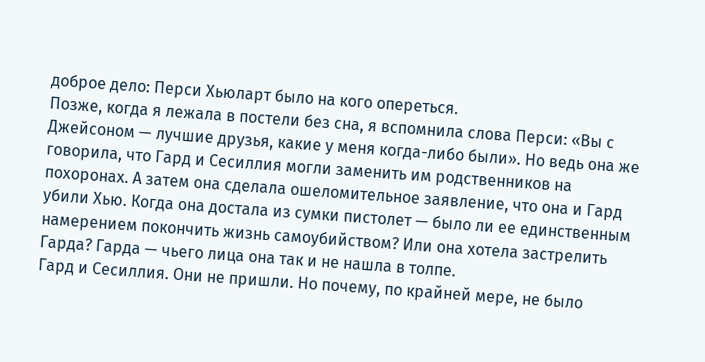доброе дело: Перси Хьюларт было на кого опереться.
Позже, когда я лежала в постели без сна, я вспомнила слова Перси: «Вы с Джейсоном — лучшие друзья, какие у меня когда-либо были». Но ведь она же говорила, что Гард и Сесиллия могли заменить им родственников на похоронах. А затем она сделала ошеломительное заявление, что она и Гард убили Хью. Когда она достала из сумки пистолет — было ли ее единственным намерением покончить жизнь самоубийством? Или она хотела застрелить Гарда? Гарда — чьего лица она так и не нашла в толпе.
Гард и Сесиллия. Они не пришли. Но почему, по крайней мере, не было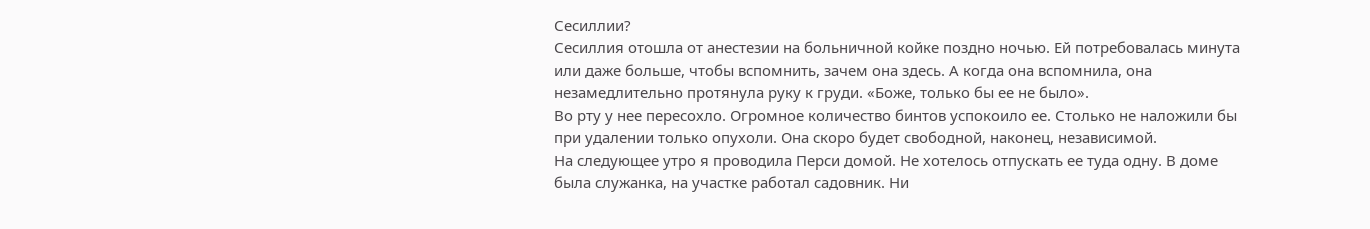Сесиллии?
Сесиллия отошла от анестезии на больничной койке поздно ночью. Ей потребовалась минута или даже больше, чтобы вспомнить, зачем она здесь. А когда она вспомнила, она незамедлительно протянула руку к груди. «Боже, только бы ее не было».
Во рту у нее пересохло. Огромное количество бинтов успокоило ее. Столько не наложили бы при удалении только опухоли. Она скоро будет свободной, наконец, независимой.
На следующее утро я проводила Перси домой. Не хотелось отпускать ее туда одну. В доме была служанка, на участке работал садовник. Ни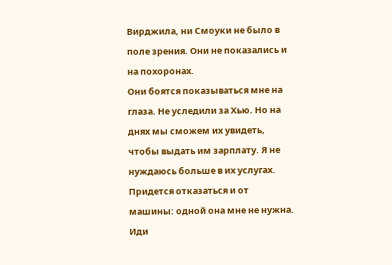Вирджила, ни Смоуки не было в поле зрения. Они не показались и на похоронах.
Они боятся показываться мне на глаза. Не уследили за Хью. Но на днях мы сможем их увидеть, чтобы выдать им зарплату. Я не нуждаюсь больше в их услугах. Придется отказаться и от машины: одной она мне не нужна. Иди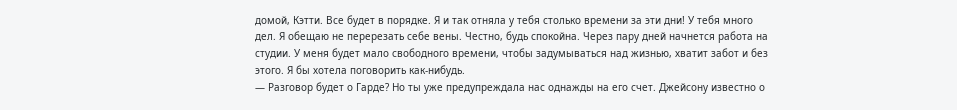домой, Кэтти. Все будет в порядке. Я и так отняла у тебя столько времени за эти дни! У тебя много дел. Я обещаю не перерезать себе вены. Честно, будь спокойна. Через пару дней начнется работа на студии. У меня будет мало свободного времени, чтобы задумываться над жизнью, хватит забот и без этого. Я бы хотела поговорить как-нибудь.
— Разговор будет о Гарде? Но ты уже предупреждала нас однажды на его счет. Джейсону известно о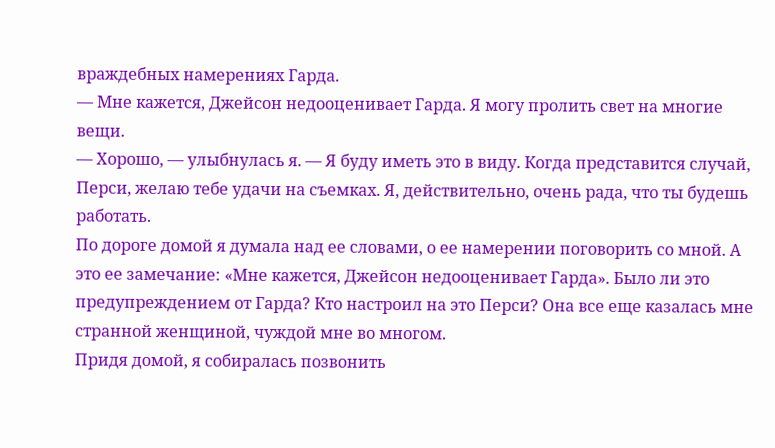враждебных намерениях Гарда.
— Мне кажется, Джейсон недооценивает Гарда. Я могу пролить свет на многие вещи.
— Хорошо, — улыбнулась я. — Я буду иметь это в виду. Когда представится случай, Перси, желаю тебе удачи на съемках. Я, действительно, очень рада, что ты будешь работать.
По дороге домой я думала над ее словами, о ее намерении поговорить со мной. А это ее замечание: «Мне кажется, Джейсон недооценивает Гарда». Было ли это предупреждением от Гарда? Кто настроил на это Перси? Она все еще казалась мне странной женщиной, чуждой мне во многом.
Придя домой, я собиралась позвонить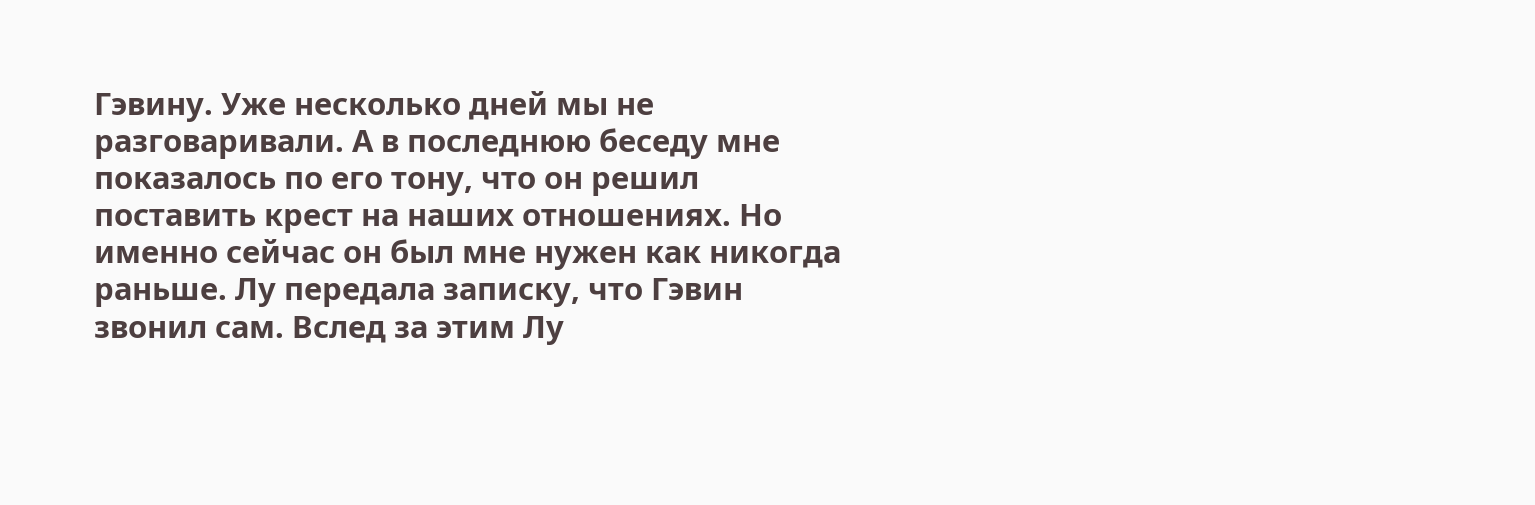Гэвину. Уже несколько дней мы не разговаривали. А в последнюю беседу мне показалось по его тону, что он решил поставить крест на наших отношениях. Но именно сейчас он был мне нужен как никогда раньше. Лу передала записку, что Гэвин звонил сам. Вслед за этим Лу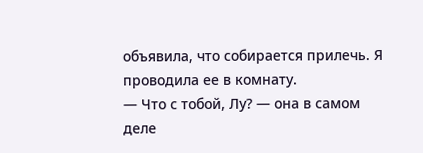объявила, что собирается прилечь. Я проводила ее в комнату.
— Что с тобой, Лу? — она в самом деле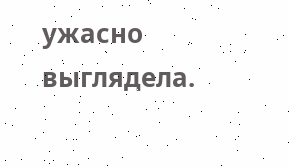ужасно выглядела.